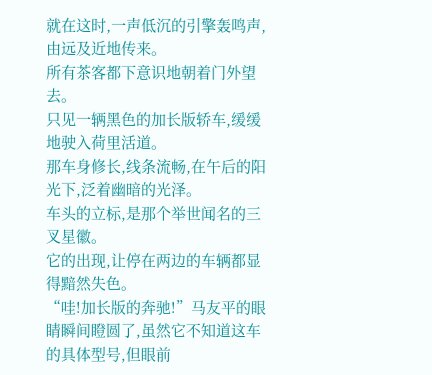就在这时,一声低沉的引擎轰鸣声,由远及近地传来。
所有茶客都下意识地朝着门外望去。
只见一辆黑色的加长版轿车,缓缓地驶入荷里活道。
那车身修长,线条流畅,在午后的阳光下,泛着幽暗的光泽。
车头的立标,是那个举世闻名的三叉星徽。
它的出现,让停在两边的车辆都显得黯然失色。
“哇!加长版的奔驰!”马友平的眼睛瞬间瞪圆了,虽然它不知道这车的具体型号,但眼前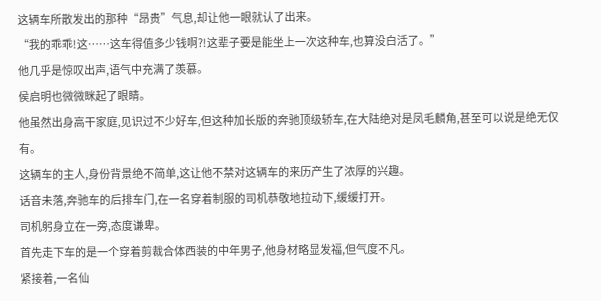这辆车所散发出的那种“昂贵”气息,却让他一眼就认了出来。
“我的乖乖!这……这车得值多少钱啊?!这辈子要是能坐上一次这种车,也算没白活了。”
他几乎是惊叹出声,语气中充满了羡慕。
侯启明也微微眯起了眼睛。
他虽然出身高干家庭,见识过不少好车,但这种加长版的奔驰顶级轿车,在大陆绝对是凤毛麟角,甚至可以说是绝无仅有。
这辆车的主人,身份背景绝不简单,这让他不禁对这辆车的来历产生了浓厚的兴趣。
话音未落,奔驰车的后排车门,在一名穿着制服的司机恭敬地拉动下,缓缓打开。
司机躬身立在一旁,态度谦卑。
首先走下车的是一个穿着剪裁合体西装的中年男子,他身材略显发福,但气度不凡。
紧接着,一名仙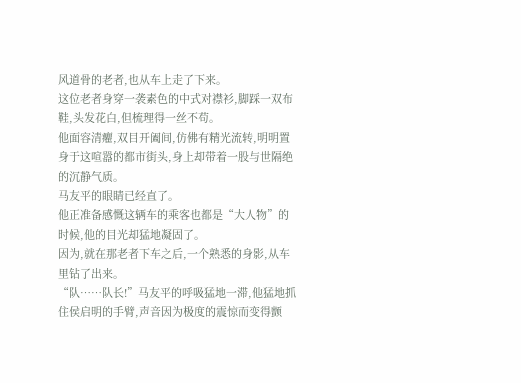风道骨的老者,也从车上走了下来。
这位老者身穿一袭素色的中式对襟衫,脚踩一双布鞋,头发花白,但梳理得一丝不苟。
他面容清癯,双目开阖间,仿佛有精光流转,明明置身于这喧嚣的都市街头,身上却带着一股与世隔绝的沉静气质。
马友平的眼睛已经直了。
他正准备感慨这辆车的乘客也都是“大人物”的时候,他的目光却猛地凝固了。
因为,就在那老者下车之后,一个熟悉的身影,从车里钻了出来。
“队……队长!”马友平的呼吸猛地一滞,他猛地抓住侯启明的手臂,声音因为极度的震惊而变得颤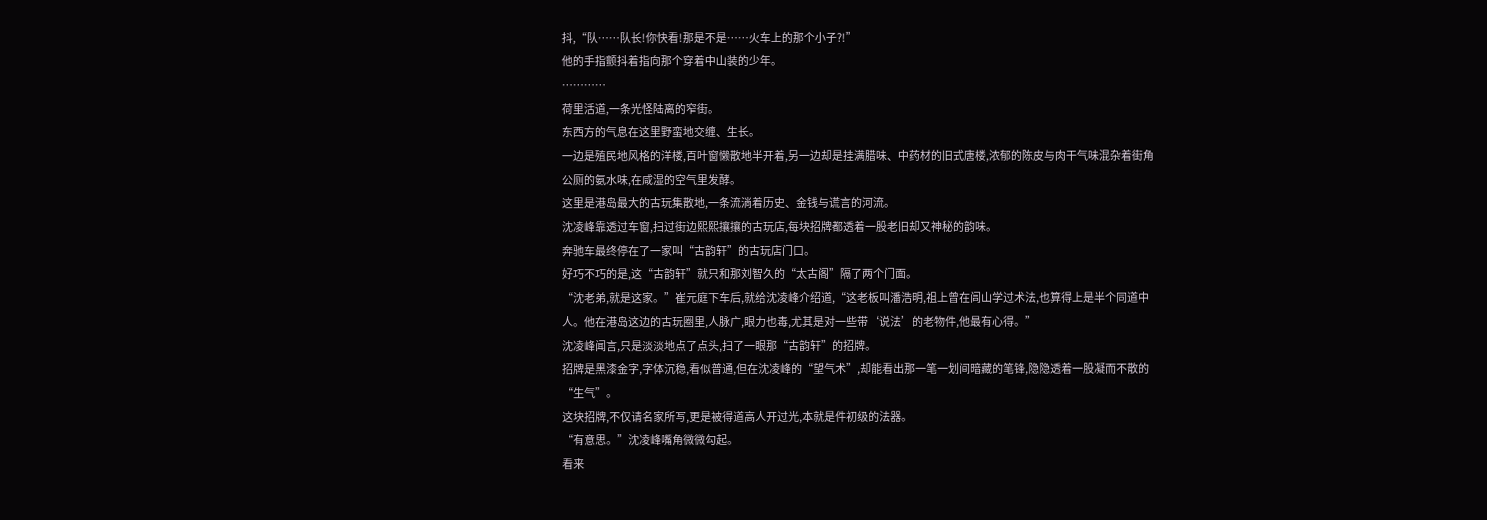抖,“队……队长!你快看!那是不是……火车上的那个小子?!”
他的手指颤抖着指向那个穿着中山装的少年。
…………
荷里活道,一条光怪陆离的窄街。
东西方的气息在这里野蛮地交缠、生长。
一边是殖民地风格的洋楼,百叶窗懒散地半开着,另一边却是挂满腊味、中药材的旧式唐楼,浓郁的陈皮与肉干气味混杂着街角公厕的氨水味,在咸湿的空气里发酵。
这里是港岛最大的古玩集散地,一条流淌着历史、金钱与谎言的河流。
沈凌峰靠透过车窗,扫过街边熙熙攘攘的古玩店,每块招牌都透着一股老旧却又神秘的韵味。
奔驰车最终停在了一家叫“古韵轩”的古玩店门口。
好巧不巧的是,这“古韵轩”就只和那刘智久的“太古阁”隔了两个门面。
“沈老弟,就是这家。”崔元庭下车后,就给沈凌峰介绍道,“这老板叫潘浩明,祖上曾在闾山学过术法,也算得上是半个同道中人。他在港岛这边的古玩圈里,人脉广,眼力也毒,尤其是对一些带‘说法’的老物件,他最有心得。”
沈凌峰闻言,只是淡淡地点了点头,扫了一眼那“古韵轩”的招牌。
招牌是黑漆金字,字体沉稳,看似普通,但在沈凌峰的“望气术”,却能看出那一笔一划间暗藏的笔锋,隐隐透着一股凝而不散的“生气”。
这块招牌,不仅请名家所写,更是被得道高人开过光,本就是件初级的法器。
“有意思。”沈凌峰嘴角微微勾起。
看来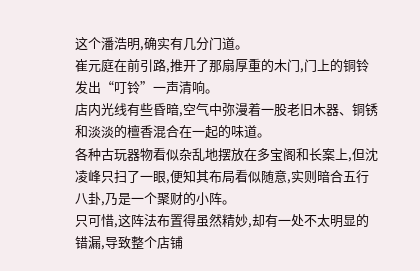这个潘浩明,确实有几分门道。
崔元庭在前引路,推开了那扇厚重的木门,门上的铜铃发出“叮铃”一声清响。
店内光线有些昏暗,空气中弥漫着一股老旧木器、铜锈和淡淡的檀香混合在一起的味道。
各种古玩器物看似杂乱地摆放在多宝阁和长案上,但沈凌峰只扫了一眼,便知其布局看似随意,实则暗合五行八卦,乃是一个聚财的小阵。
只可惜,这阵法布置得虽然精妙,却有一处不太明显的错漏,导致整个店铺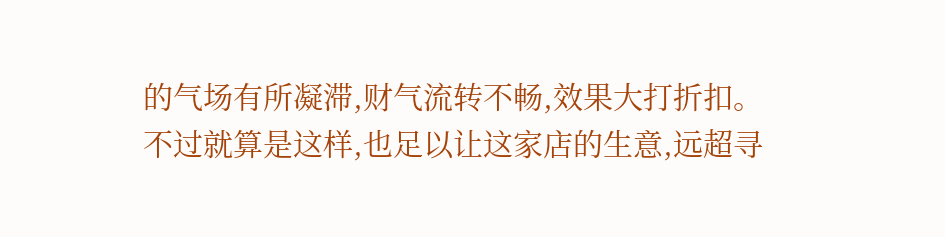的气场有所凝滞,财气流转不畅,效果大打折扣。
不过就算是这样,也足以让这家店的生意,远超寻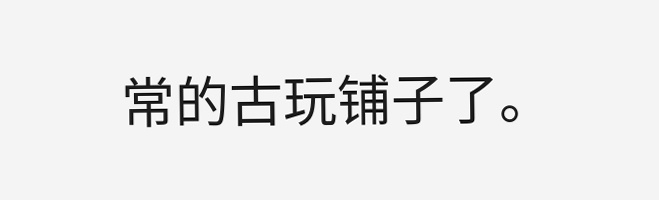常的古玩铺子了。